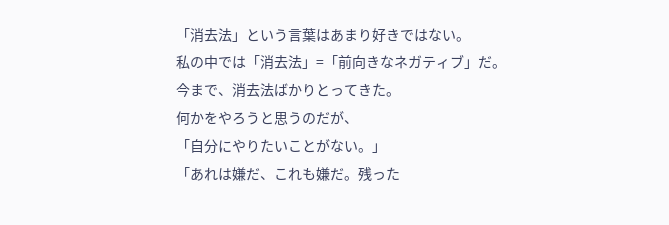「消去法」という言葉はあまり好きではない。
私の中では「消去法」=「前向きなネガティブ」だ。
今まで、消去法ばかりとってきた。
何かをやろうと思うのだが、
「自分にやりたいことがない。」
「あれは嫌だ、これも嫌だ。残った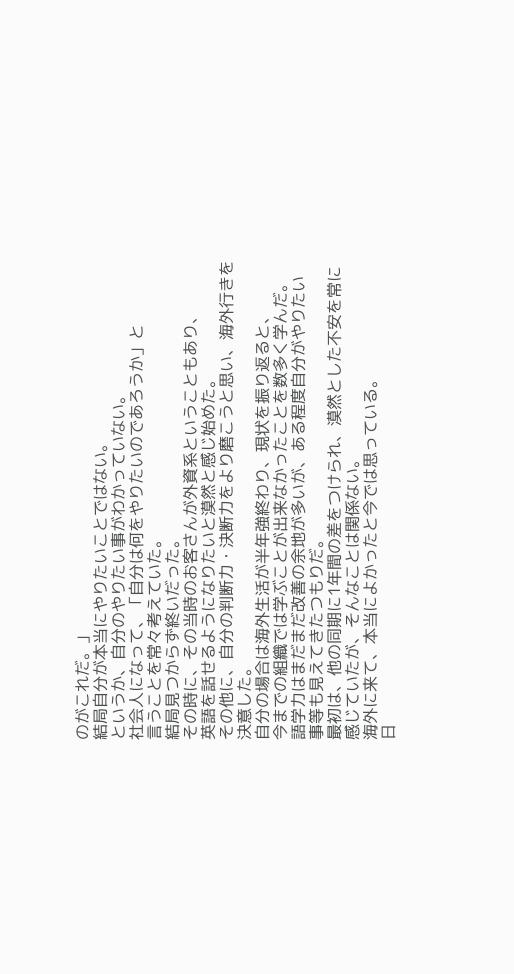のがこれだ。」
結局自分が本当にやりたいことではない。
というか、自分のやりたい事がわかっていない。
社会人になって、「自分は何をやりたいのであろうか」と
言うことを常々考えていた。
結局見つからず終いだった。
その時に、その当時のお客さんが外資系ということもあり、
英語を話せるようになりたいと漠然と感じ始めた。
その他に、自分の判断力・決断力をより磨こうと思い、海外行きを
決意した。
自分の場合は海外生活が半年強終わり、現状を振り返ると、
今までの組織では学ぶことが出来なかったことを数多く学んだ。
語学力はまだまだ改善の余地が多いが、ある程度自分がやりたい
事等も見えてきたつもりだ。
最初は、他の同期に1年間の差をつけられ、漠然とした不安を常に
感じていたが、そんなことは関係ない。
海外に来て、本当によかったと今では思っている。
日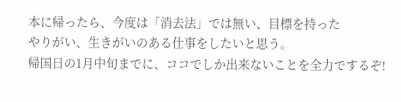本に帰ったら、今度は「消去法」では無い、目標を持った
やりがい、生きがいのある仕事をしたいと思う。
帰国日の1月中旬までに、ココでしか出来ないことを全力でするぞ!